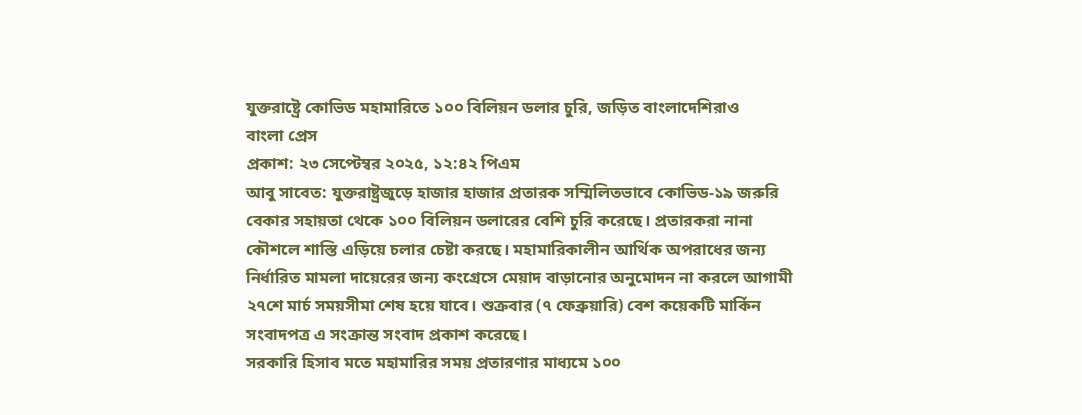যুক্তরাষ্ট্রে কোভিড মহামারিতে ১০০ বিলিয়ন ডলার চুরি, জড়িত বাংলাদেশিরাও
বাংলা প্রেস
প্রকাশ: ২৩ সেপ্টেম্বর ২০২৫, ১২:৪২ পিএম
আবু সাবেত: যুক্তরাষ্ট্রজুড়ে হাজার হাজার প্রতারক সম্মিলিতভাবে কোভিড-১৯ জরুরি বেকার সহায়তা থেকে ১০০ বিলিয়ন ডলারের বেশি চুরি করেছে। প্রতারকরা নানা কৌশলে শাস্তি এড়িয়ে চলার চেষ্টা করছে। মহামারিকালীন আর্থিক অপরাধের জন্য নির্ধারিত মামলা দায়েরের জন্য কংগ্রেসে মেয়াদ বাড়ানোর অনুমোদন না করলে আগামী ২৭শে মার্চ সময়সীমা শেষ হয়ে যাবে। শুক্রবার (৭ ফেব্রুয়ারি) বেশ কয়েকটি মার্কিন সংবাদপত্র এ সংক্রান্ত সংবাদ প্রকাশ করেছে।
সরকারি হিসাব মতে মহামারির সময় প্রতারণার মাধ্যমে ১০০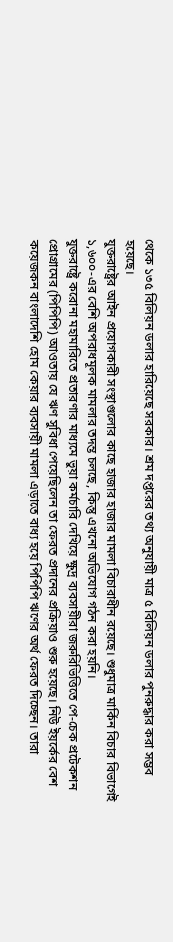থেকে ১৩৫ বিলিয়ন ডলার হারিয়েছে সরকার। শ্রম দপ্তরের তথ্য অনুযায়ী মাত্র ৫ বিলিয়ন ডলার পুনরুদ্ধার করা সম্ভব হয়েছে।
যুক্তরাষ্ট্রের আইন প্রয়োগকারী সংস্থাগুলোর কাছে হাজার হাজার মামলা বিচারাধীন রয়েছে। শুধুমাত্র মার্কিন বিচার বিভাগেই ১,৬০০-এর বেশি অপরাধমূলক মামলার তদন্ত চলছে, কিন্তু এখনো অভিযোগ গঠন করা হয়নি।
যুক্তরাষ্ট্রে করোনা মহামারিতে প্রতারণার মাধ্যমে ভুয়া কর্মচারি দেখিয়ে ক্ষুদ্র ব্যবসায়ীরা জরুরিভিত্তিতে পে-চেক প্রটেকশন প্রোগ্রামের (পিপিপি) আওতায় যে ঋণ সুবিধা পেয়েছিলেন তা ফেরত প্রদানের প্রক্রিয়াও শুরু হয়েছে। নিউ ইয়র্কের বেশ কয়েজকন বাংলাদেশি হোম কেয়ার ব্যবসায়ী মামলা এড়াতে বাধ্য হয়ে পিপিপি ঋণের অর্থ ফেরত দিচ্ছেন। তারা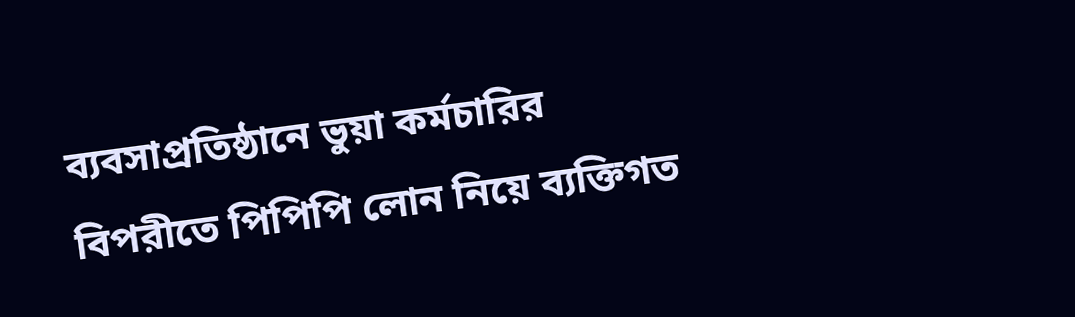ব্যবসাপ্রতিষ্ঠানে ভুয়া কর্মচারির বিপরীতে পিপিপি লোন নিয়ে ব্যক্তিগত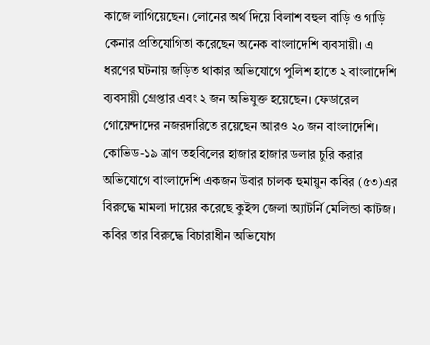কাজে লাগিয়েছেন। লোনের অর্থ দিয়ে বিলাশ বহুল বাড়ি ও গাড়ি কেনার প্রতিযোগিতা করেছেন অনেক বাংলাদেশি ব্যবসায়ী। এ ধরণের ঘটনায় জড়িত থাকার অভিযোগে পুলিশ হাতে ২ বাংলাদেশি ব্যবসায়ী গ্রেপ্তার এবং ২ জন অভিযুক্ত হয়েছেন। ফেডারেল গোয়েন্দাদের নজরদারিতে রয়েছেন আরও ২০ জন বাংলাদেশি।
কোভিড-১৯ ত্রাণ তহবিলের হাজার হাজার ডলার চুরি করার অভিযোগে বাংলাদেশি একজন উবার চালক হুমায়ুন কবির (৫৩)এর বিরুদ্ধে মামলা দায়ের করেছে কুইন্স জেলা অ্যাটর্নি মেলিন্ডা কাটজ। কবির তার বিরুদ্ধে বিচারাধীন অভিযোগ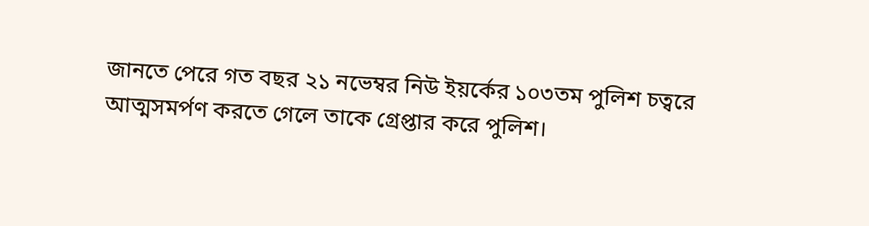জানতে পেরে গত বছর ২১ নভেম্বর নিউ ইয়র্কের ১০৩তম পুলিশ চত্বরে আত্মসমর্পণ করতে গেলে তাকে গ্রেপ্তার করে পুলিশ।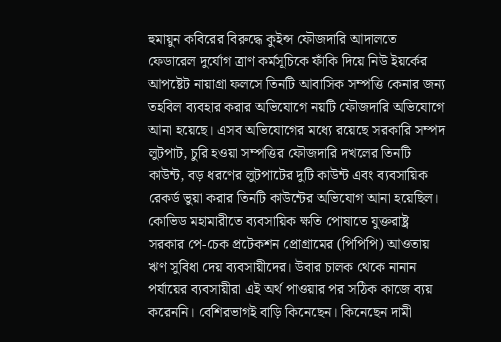হুমায়ুন কবিরের বিরুদ্ধে কুইন্স ফৌজদারি আদালতে ফেডারেল দুর্যোগ ত্রাণ কর্মসূচিকে ফাঁকি দিয়ে নিউ ইয়র্কের আপষ্টেট নায়াগ্রা ফলসে তিনটি আবাসিক সম্পত্তি কেনার জন্য তহবিল ব্যবহার করার অভিযোগে নয়টি ফৌজদারি অভিযোগে আনা হয়েছে। এসব অভিযোগের মধ্যে রয়েছে সরকারি সম্পদ লুটপাট, চুরি হওয়া সম্পত্তির ফৌজদারি দখলের তিনটি কাউন্ট, বড় ধরণের লুটপাটের দুটি কাউন্ট এবং ব্যবসায়িক রেকর্ড ভুয়া করার তিনটি কাউন্টের অভিযোগ আনা হয়েছিল।
কোভিড মহামারীতে ব্যবসায়িক ক্ষতি পোষাতে যুক্তরাষ্ট্র সরকার পে-চেক প্রটেকশন প্রোগ্রামের (পিপিপি) আওতায় ঋণ সুবিধা দেয় ব্যবসায়ীদের। উবার চালক থেকে নানান পর্যায়ের ব্যবসায়ীরা এই অর্থ পাওয়ার পর সঠিক কাজে ব্যয় করেননি। বেশিরভাগই বাড়ি কিনেছেন। কিনেছেন দামী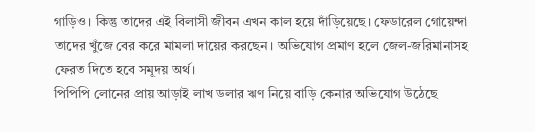গাড়িও। কিন্তু তাদের এই বিলাসী জীবন এখন কাল হয়ে দাঁড়িয়েছে। ফেডারেল গোয়েন্দা তাদের খুঁজে বের করে মামলা দায়ের করছেন। অভিযোগ প্রমাণ হলে জেল-জরিমানাসহ ফেরত দিতে হবে সমূদয় অর্থ।
পিপিপি লোনের প্রায় আড়াই লাখ ডলার ঋণ নিয়ে বাড়ি কেনার অভিযোগ উঠেছে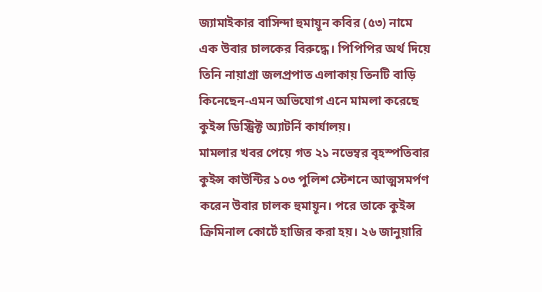জ্যামাইকার বাসিন্দা হুমায়ূন কবির (৫৩) নামে এক উবার চালকের বিরুদ্ধে। পিপিপির অর্থ দিয়ে তিনি নায়াগ্রা জলপ্রপাত এলাকায় তিনটি বাড়ি কিনেছেন-এমন অভিযোগ এনে মামলা করেছে কুইন্স ডিস্ট্রিক্ট অ্যাটর্নি কার্যালয়।
মামলার খবর পেয়ে গত ২১ নভেম্বর বৃহস্পতিবার কুইন্স কাউন্টির ১০৩ পুলিশ স্টেশনে আত্মসমর্পণ করেন উবার চালক হুমায়ূন। পরে তাকে কুইন্স ক্রিমিনাল কোর্টে হাজির করা হয়। ২৬ জানুয়ারি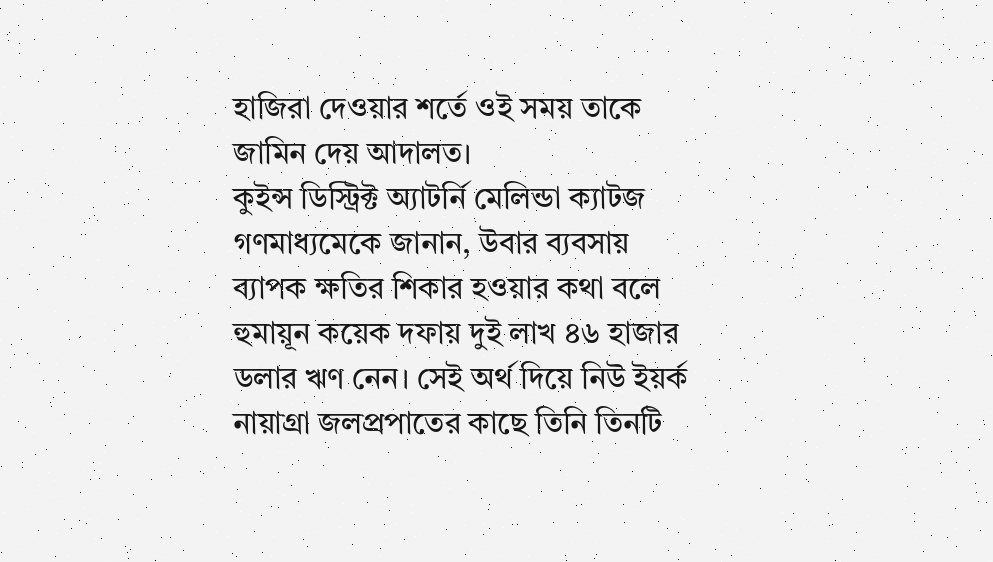হাজিরা দেওয়ার শর্তে ওই সময় তাকে জামিন দেয় আদালত।
কুইন্স ডিস্ট্রিক্ট অ্যাটর্নি মেলিন্ডা ক্যাটজ গণমাধ্যমেকে জানান, উবার ব্যবসায় ব্যাপক ক্ষতির শিকার হওয়ার কথা বলে হুমায়ূন কয়েক দফায় দুই লাখ ৪৬ হাজার ডলার ঋণ নেন। সেই অর্থ দিয়ে নিউ ইয়র্ক নায়াগ্রা জলপ্রপাতের কাছে তিনি তিনটি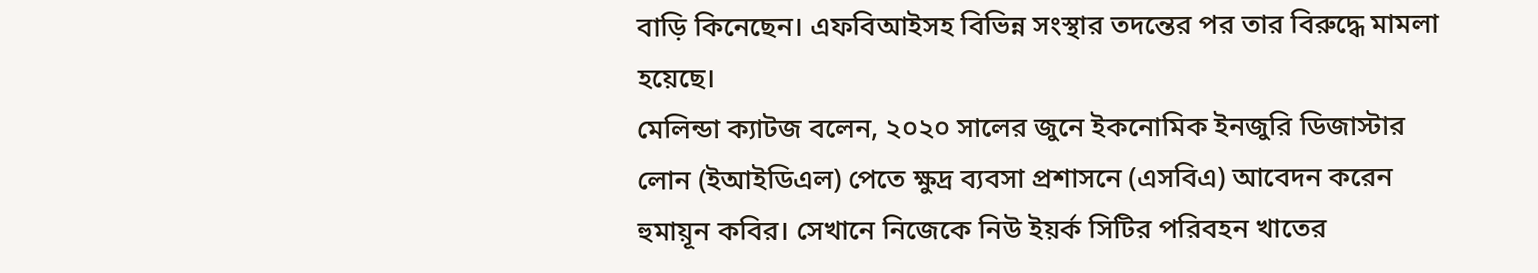বাড়ি কিনেছেন। এফবিআইসহ বিভিন্ন সংস্থার তদন্তের পর তার বিরুদ্ধে মামলা হয়েছে।
মেলিন্ডা ক্যাটজ বলেন, ২০২০ সালের জুনে ইকনোমিক ইনজুরি ডিজাস্টার লোন (ইআইডিএল) পেতে ক্ষুদ্র ব্যবসা প্রশাসনে (এসবিএ) আবেদন করেন হুমায়ূন কবির। সেখানে নিজেকে নিউ ইয়র্ক সিটির পরিবহন খাতের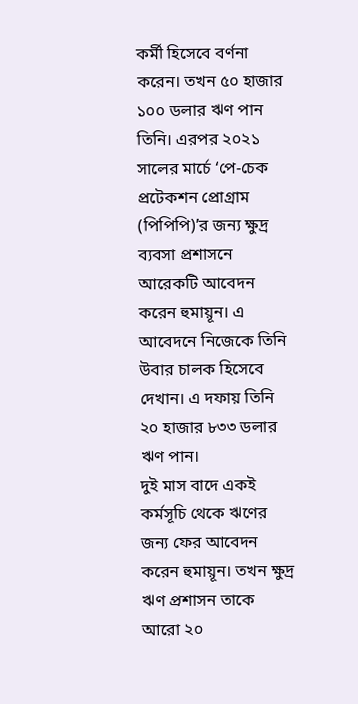কর্মী হিসেবে বর্ণনা করেন। তখন ৫০ হাজার ১০০ ডলার ঋণ পান তিনি। এরপর ২০২১ সালের মার্চে ‘পে-চেক প্রটেকশন প্রোগ্রাম (পিপিপি)’র জন্য ক্ষুদ্র ব্যবসা প্রশাসনে আরেকটি আবেদন করেন হুমায়ূন। এ আবেদনে নিজেকে তিনি উবার চালক হিসেবে দেখান। এ দফায় তিনি ২০ হাজার ৮৩৩ ডলার ঋণ পান।
দুই মাস বাদে একই কর্মসূচি থেকে ঋণের জন্য ফের আবেদন করেন হুমায়ূন। তখন ক্ষুদ্র ঋণ প্রশাসন তাকে আরো ২০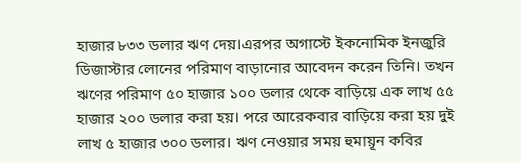হাজার ৮৩৩ ডলার ঋণ দেয়।এরপর অগাস্টে ইকনোমিক ইনজুরি ডিজাস্টার লোনের পরিমাণ বাড়ানোর আবেদন করেন তিনি। তখন ঋণের পরিমাণ ৫০ হাজার ১০০ ডলার থেকে বাড়িয়ে এক লাখ ৫৫ হাজার ২০০ ডলার করা হয়। পরে আরেকবার বাড়িয়ে করা হয় দুই লাখ ৫ হাজার ৩০০ ডলার। ঋণ নেওয়ার সময় হুমায়ূন কবির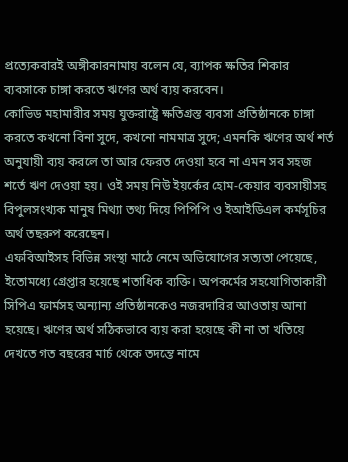প্রত্যেকবারই অঙ্গীকারনামায় বলেন যে, ব্যাপক ক্ষতির শিকার ব্যবসাকে চাঙ্গা করতে ঋণের অর্থ ব্যয় করবেন।
কোভিড মহামারীর সময় যুক্তরাষ্ট্রে ক্ষতিগ্রস্ত ব্যবসা প্রতিষ্ঠানকে চাঙ্গা করতে কখনো বিনা সুদে, কখনো নামমাত্র সুদে; এমনকি ঋণের অর্থ শর্ত অনুযায়ী ব্যয় করলে তা আর ফেরত দেওয়া হবে না এমন সব সহজ শর্তে ঋণ দেওয়া হয়। ওই সময় নিউ ইয়র্কের হোম-কেয়ার ব্যবসায়ীসহ বিপুলসংখ্যক মানুষ মিথ্যা তথ্য দিয়ে পিপিপি ও ইআইডিএল কর্মসূচির অর্থ তছরুপ করেছেন।
এফবিআইসহ বিভিন্ন সংস্থা মাঠে নেমে অভিযোগের সত্যতা পেয়েছে, ইতোমধ্যে গ্রেপ্তার হয়েছে শতাধিক ব্যক্তি। অপকর্মের সহযোগিতাকারী সিপিএ ফার্মসহ অন্যান্য প্রতিষ্ঠানকেও নজরদারির আওতায় আনা হয়েছে। ঋণের অর্থ সঠিকভাবে ব্যয় করা হয়েছে কী না তা খতিয়ে দেখতে গত বছরের মার্চ থেকে তদন্তে নামে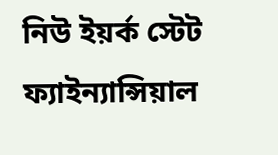নিউ ইয়র্ক স্টেট ফ্যাইন্যান্সিয়াল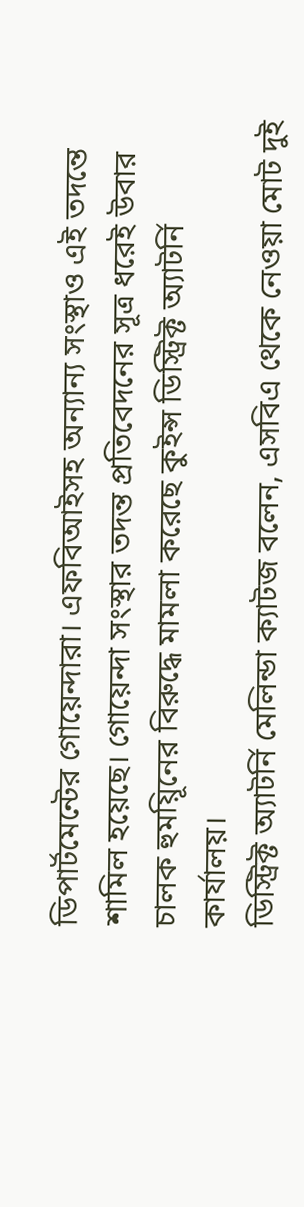ডিপার্টমেন্টের গোয়েন্দারা। এফবিআইসহ অন্যান্য সংস্থাও এই তদন্তে শামিল হয়েছে। গোয়েন্দা সংস্থার তদন্ত প্রতিবেদনের সূত্র ধরেই উবার চালক হুময়িূনের বিরুদ্ধে মামলা করেছে কুইন্স ডিস্ট্রিক্ট অ্যাটর্নি কার্যালয়।
ডিস্ট্রিক্ট অ্যাটর্নি মেলিন্ডা ক্যাটজ বলেন, এসবিএ থেকে নেওয়া মোট দুই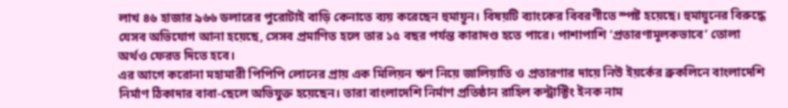লাখ ৪৬ হাজার ৯৬৬ ডলারের পুরোটাই বাড়ি কেনাতে ব্যয় করেছেন হুমায়ূন। বিষয়টি ব্যাংকের বিবরণীতে স্পষ্ট হয়েছে। হুমায়ূনের বিরুদ্ধে যেসব অভিযোগ আনা হয়েছে, সেসব প্রমাণিত হলে তার ১৫ বছর পর্যন্ত কারাদণ্ড হতে পারে। পাশাপাশি ‘প্রতারণামূলকভাবে’ তোলা অর্থও ফেরত দিতে হবে।
এর আগে করোনা মহামারী পিপিপি লোনের প্রায় এক মিলিয়ন ঋণ নিয়ে জালিয়াতি ও প্রতারণার দায়ে নিউ ইয়র্কের ব্রুকলিনে বাংলাদেশি নির্মাণ ঠিকাদার বাবা-ছেলে অভিযুক্ত হয়েছেন। তারা বাংলাদেশি নির্মাণ প্রতিষ্ঠান রাহিল কন্ট্রাক্টিং ইনক নাম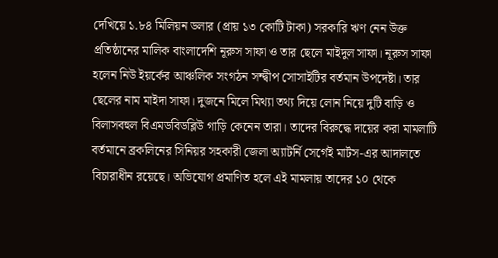দেখিয়ে ১.৮৪ মিলিয়ন ডলার (প্রায় ১৩ কোটি টাকা) সরকারি ঋণ নেন উক্ত প্রতিষ্ঠানের মালিক বাংলাদেশি নূরুস সাফা ও তার ছেলে মাইদুল সাফা। নূরুস সাফা হলেন নিউ ইয়র্কের আঞ্চলিক সংগঠন সন্দ্বীপ সোসাইটির বর্তমান উপদেষ্টা। তার ছেলের নাম মাইদা সাফা। দুজনে মিলে মিথ্যা তথ্য দিয়ে লোন নিয়ে দুটি বাড়ি ও বিলাসবহুল বিএমডবিডব্লিউ গাড়ি কেনেন তারা। তাদের বিরুদ্ধে দায়ের করা মামলাটি বর্তমানে ব্রকলিনের সিনিয়র সহকারী জেলা অ্যাটর্নি সের্গেই মার্টস-এর আদালতে বিচারাধীন রয়েছে। অভিযোগ প্রমাণিত হলে এই মামলায় তাদের ১০ থেকে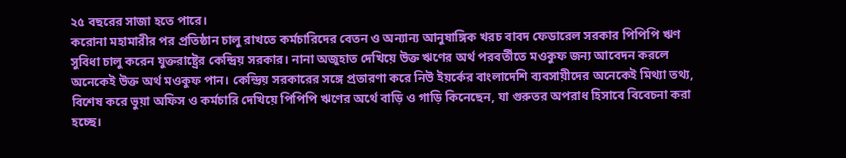২৫ বছরের সাজা হতে পারে।
করোনা মহামারীর পর প্রতিষ্ঠান চালু রাখতে কর্মচারিদের বেতন ও অন্যান্য আনুষাঙ্গিক খরচ বাবদ ফেডারেল সরকার পিপিপি ঋণ সুবিধা চালু করেন যুক্তরাষ্ট্রের কেন্দ্রিয় সরকার। নানা অজুহাত দেখিয়ে উক্ত ঋণের অর্থ পরবর্তীতে মওকুফ জন্য আবেদন করলে অনেকেই উক্ত অর্থ মওকুফ পান। কেন্দ্রিয় সরকারের সঙ্গে প্রতারণা করে নিউ ইয়র্কের বাংলাদেশি ব্যবসায়ীদের অনেকেই মিথ্যা তথ্য, বিশেষ করে ভুয়া অফিস ও কর্মচারি দেখিয়ে পিপিপি ঋণের অর্থে বাড়ি ও গাড়ি কিনেছেন, যা গুরুতর অপরাধ হিসাবে বিবেচনা করা হচ্ছে।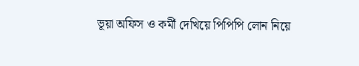ভূয়া অফিস ও কর্মী দেখিয়ে পিপিপি লোন নিয়ে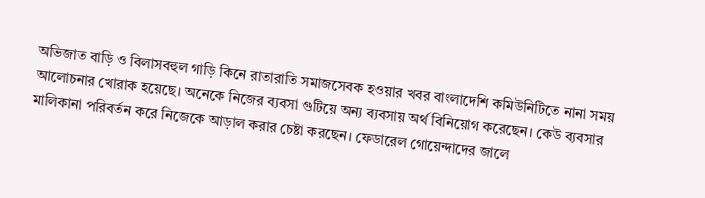অভিজাত বাড়ি ও বিলাসবহুল গাড়ি কিনে রাতারাতি সমাজসেবক হওয়ার খবর বাংলাদেশি কমিউনিটিতে নানা সময় আলোচনার খোরাক হয়েছে। অনেকে নিজের ব্যবসা গুটিয়ে অন্য ব্যবসায় অর্থ বিনিয়োগ করেছেন। কেউ ব্যবসার মালিকানা পরিবর্তন করে নিজেকে আড়াল করার চেষ্টা করছেন। ফেডারেল গোয়েন্দাদের জালে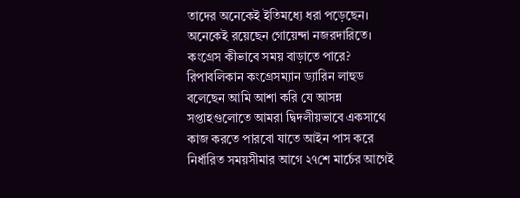তাদের অনেকেই ইতিমধ্যে ধরা পড়েছেন। অনেকেই রয়েছেন গোয়েন্দা নজরদারিতে।
কংগ্রেস কীভাবে সময় বাড়াতে পারে?
রিপাবলিকান কংগ্রেসম্যান ড্যারিন লাহুড বলেছেন আমি আশা করি যে আসন্ন সপ্তাহগুলোতে আমরা দ্বিদলীয়ভাবে একসাথে কাজ করতে পারবো যাতে আইন পাস করে নির্ধারিত সময়সীমার আগে ২৭শে মার্চের আগেই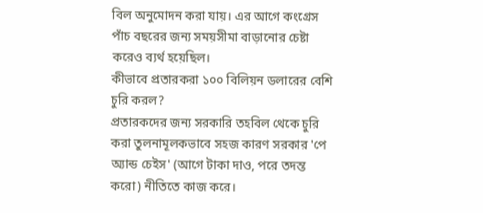বিল অনুমোদন করা যায়। এর আগে কংগ্রেস পাঁচ বছরের জন্য সময়সীমা বাড়ানোর চেষ্টা করেও ব্যর্থ হয়েছিল।
কীভাবে প্রতারকরা ১০০ বিলিয়ন ডলারের বেশি চুরি করল?
প্রতারকদের জন্য সরকারি তহবিল থেকে চুরি করা তুলনামূলকভাবে সহজ কারণ সরকার 'পে অ্যান্ড চেইস' (আগে টাকা দাও, পরে তদন্ত করো) নীতিতে কাজ করে।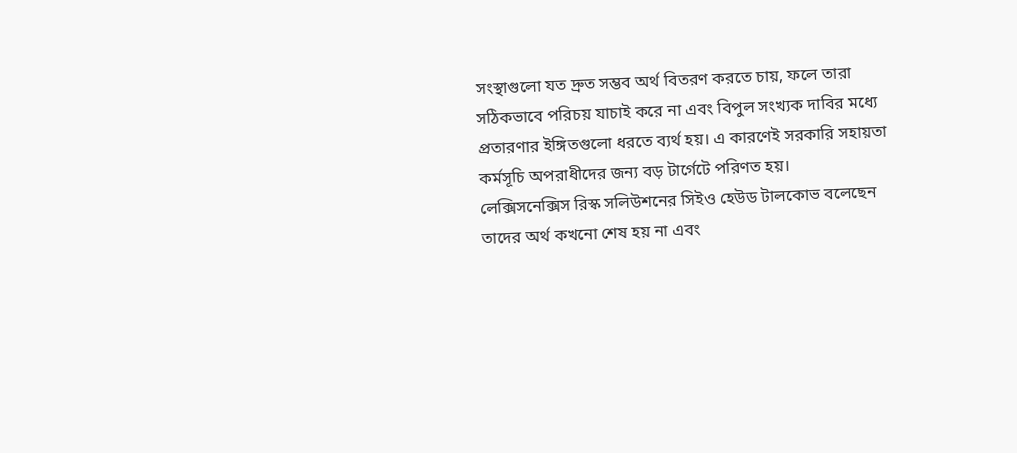সংস্থাগুলো যত দ্রুত সম্ভব অর্থ বিতরণ করতে চায়, ফলে তারা সঠিকভাবে পরিচয় যাচাই করে না এবং বিপুল সংখ্যক দাবির মধ্যে প্রতারণার ইঙ্গিতগুলো ধরতে ব্যর্থ হয়। এ কারণেই সরকারি সহায়তা কর্মসূচি অপরাধীদের জন্য বড় টার্গেটে পরিণত হয়।
লেক্সিসনেক্সিস রিস্ক সলিউশনের সিইও হেউড টালকোভ বলেছেন তাদের অর্থ কখনো শেষ হয় না এবং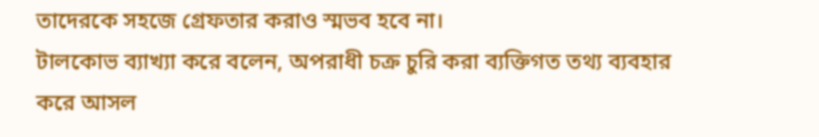তাদেরকে সহজে গ্রেফতার করাও স্মভব হবে না।
টালকোভ ব্যাখ্যা করে বলেন, অপরাধী চক্র চুরি করা ব্যক্তিগত তথ্য ব্যবহার করে আসল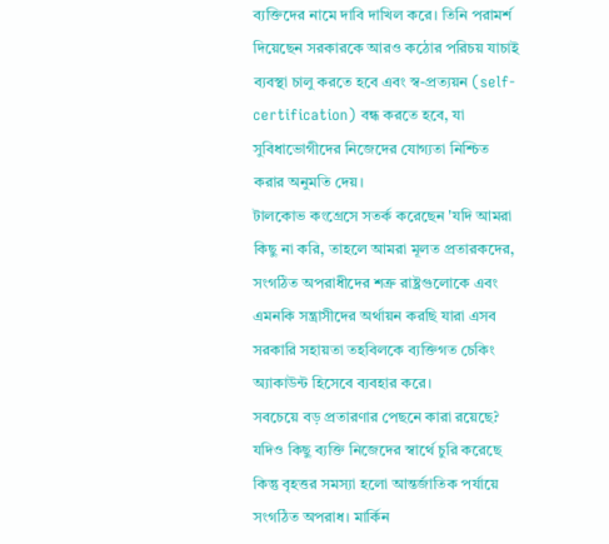ব্যক্তিদের নামে দাবি দাখিল করে। তিনি পরামর্শ দিয়েছেন সরকারকে আরও কঠোর পরিচয় যাচাই ব্যবস্থা চালু করতে হবে এবং স্ব-প্রত্যয়ন (self-certification) বন্ধ করতে হবে, যা সুবিধাভোগীদের নিজেদের যোগ্যতা নিশ্চিত করার অনুমতি দেয়।
টালকোভ কংগ্রেসে সতর্ক করেছেন 'যদি আমরা কিছু না করি, তাহলে আমরা মূলত প্রতারকদের, সংগঠিত অপরাধীদের শত্রু রাষ্ট্রগুলোকে এবং এমনকি সন্ত্রাসীদের অর্থায়ন করছি যারা এসব সরকারি সহায়তা তহবিলকে ব্যক্তিগত চেকিং অ্যাকাউন্ট হিসেবে ব্যবহার করে।
সবচেয়ে বড় প্রতারণার পেছনে কারা রয়েছে?
যদিও কিছু ব্যক্তি নিজেদের স্বার্থে চুরি করেছে কিন্তু বৃহত্তর সমস্যা হলো আন্তর্জাতিক পর্যায়ে সংগঠিত অপরাধ। মার্কিন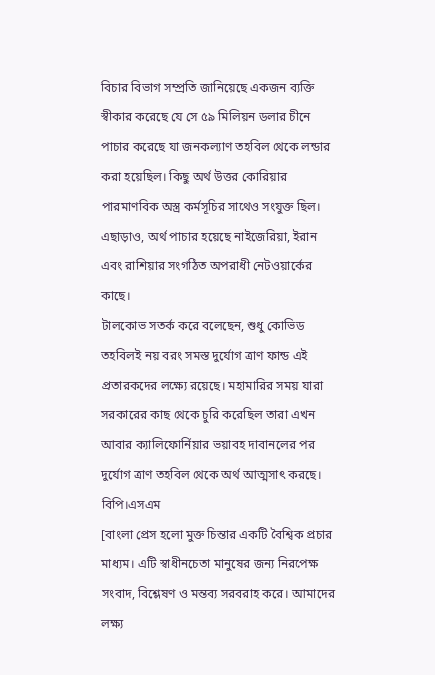বিচার বিভাগ সম্প্রতি জানিয়েছে একজন ব্যক্তি স্বীকার করেছে যে সে ৫৯ মিলিয়ন ডলার চীনে পাচার করেছে যা জনকল্যাণ তহবিল থেকে লন্ডার করা হয়েছিল। কিছু অর্থ উত্তর কোরিয়ার পারমাণবিক অস্ত্র কর্মসূচির সাথেও সংযুক্ত ছিল। এছাড়াও, অর্থ পাচার হয়েছে নাইজেরিয়া, ইরান এবং রাশিয়ার সংগঠিত অপরাধী নেটওয়ার্কের কাছে।
টালকোভ সতর্ক করে বলেছেন, শুধু কোভিড তহবিলই নয় বরং সমস্ত দুর্যোগ ত্রাণ ফান্ড এই প্রতারকদের লক্ষ্যে রয়েছে। মহামারির সময় যারা সরকারের কাছ থেকে চুরি করেছিল তারা এখন আবার ক্যালিফোর্নিয়ার ভয়াবহ দাবানলের পর দুর্যোগ ত্রাণ তহবিল থেকে অর্থ আত্মসাৎ করছে।
বিপি।এসএম
[বাংলা প্রেস হলো মুক্ত চিন্তার একটি বৈশ্বিক প্রচার মাধ্যম। এটি স্বাধীনচেতা মানুষের জন্য নিরপেক্ষ সংবাদ, বিশ্লেষণ ও মন্তব্য সরবরাহ করে। আমাদের লক্ষ্য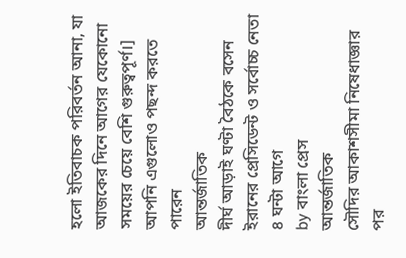হলো ইতিবাচক পরিবর্তন আনা, যা আজকের দিনে আগের যেকোনো সময়ের চেয়ে বেশি গুরুত্বপূর্ণ।]
আপনি এগুলোও পছন্দ করতে পারেন
আন্তর্জাতিক
দীর্ঘ আড়াই ঘণ্টা বৈঠকে বসেন ইরানের প্রেসিডেন্ট ও সর্বোচ্চ নেতা
৪ ঘন্টা আগে
by বাংলা প্রেস
আন্তর্জাতিক
সৌদির আকাশসীমা নিষেধাজ্ঞার পর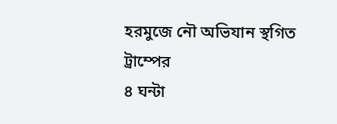হরমুজে নৌ অভিযান স্থগিত ট্রাম্পের
৪ ঘন্টা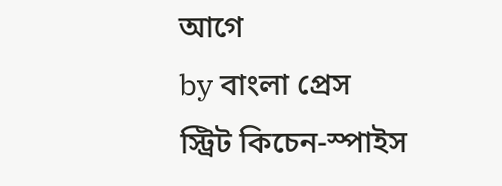আগে
by বাংলা প্রেস
স্ট্রিট কিচেন-স্পাইস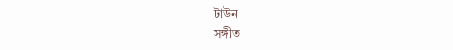টাউন
সঙ্গীত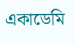একাডেমি